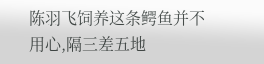陈羽飞饲养这条鳄鱼并不用心,隔三差五地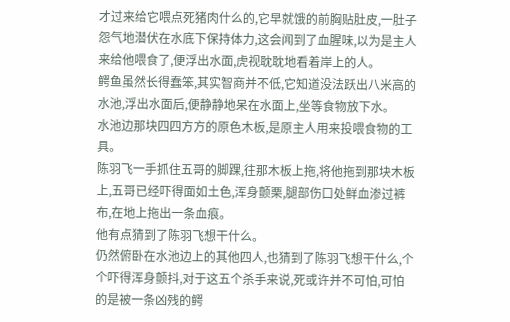才过来给它喂点死猪肉什么的,它早就饿的前胸贴肚皮,一肚子怨气地潜伏在水底下保持体力,这会闻到了血腥味,以为是主人来给他喂食了,便浮出水面,虎视耽耽地看着岸上的人。
鳄鱼虽然长得蠢笨,其实智商并不低,它知道没法跃出八米高的水池,浮出水面后,便静静地呆在水面上,坐等食物放下水。
水池边那块四四方方的原色木板,是原主人用来投喂食物的工具。
陈羽飞一手抓住五哥的脚踝,往那木板上拖,将他拖到那块木板上,五哥已经吓得面如土色,浑身颤栗,腿部伤口处鲜血渗过裤布,在地上拖出一条血痕。
他有点猜到了陈羽飞想干什么。
仍然俯卧在水池边上的其他四人,也猜到了陈羽飞想干什么,个个吓得浑身颤抖,对于这五个杀手来说,死或许并不可怕,可怕的是被一条凶残的鳄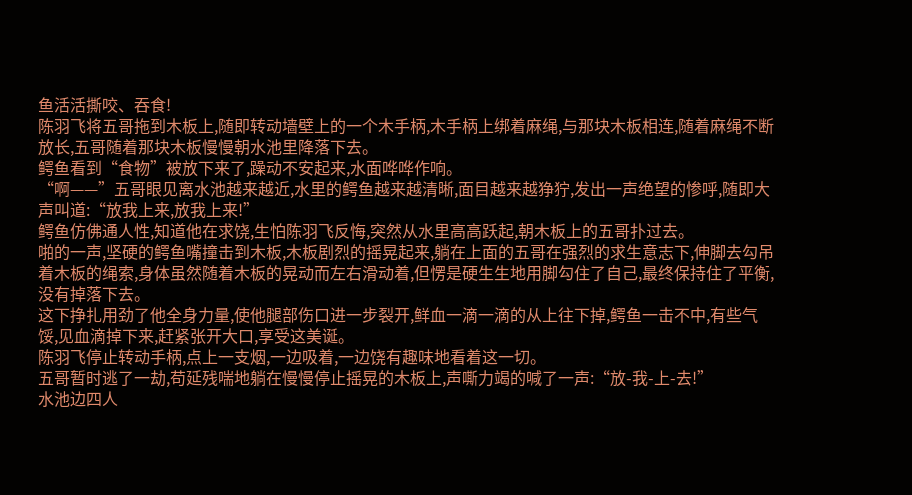鱼活活撕咬、吞食!
陈羽飞将五哥拖到木板上,随即转动墙壁上的一个木手柄,木手柄上绑着麻绳,与那块木板相连,随着麻绳不断放长,五哥随着那块木板慢慢朝水池里降落下去。
鳄鱼看到“食物”被放下来了,躁动不安起来,水面哗哗作响。
“啊——”五哥眼见离水池越来越近,水里的鳄鱼越来越清晰,面目越来越狰狞,发出一声绝望的惨呼,随即大声叫道:“放我上来,放我上来!”
鳄鱼仿佛通人性,知道他在求饶,生怕陈羽飞反悔,突然从水里高高跃起,朝木板上的五哥扑过去。
啪的一声,坚硬的鳄鱼嘴撞击到木板,木板剧烈的摇晃起来,躺在上面的五哥在强烈的求生意志下,伸脚去勾吊着木板的绳索,身体虽然随着木板的晃动而左右滑动着,但愣是硬生生地用脚勾住了自己,最终保持住了平衡,没有掉落下去。
这下挣扎用劲了他全身力量,使他腿部伤口进一步裂开,鲜血一滴一滴的从上往下掉,鳄鱼一击不中,有些气馁,见血滴掉下来,赶紧张开大口,享受这美诞。
陈羽飞停止转动手柄,点上一支烟,一边吸着,一边饶有趣味地看着这一切。
五哥暂时逃了一劫,苟延残喘地躺在慢慢停止摇晃的木板上,声嘶力竭的喊了一声:“放-我-上-去!”
水池边四人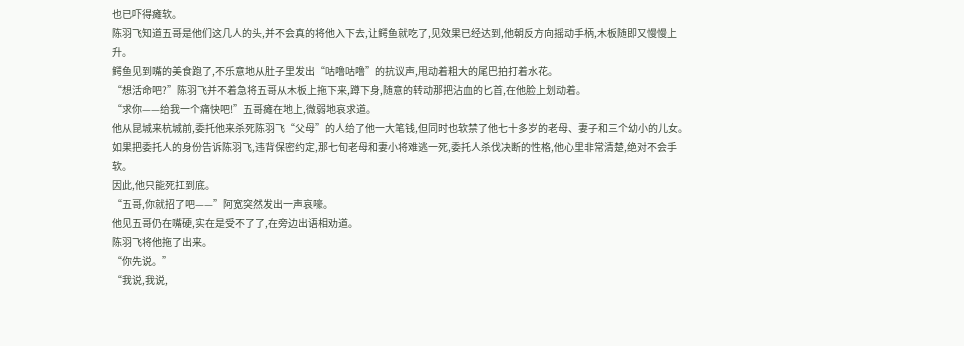也已吓得瘫软。
陈羽飞知道五哥是他们这几人的头,并不会真的将他入下去,让鳄鱼就吃了,见效果已经达到,他朝反方向摇动手柄,木板随即又慢慢上升。
鳄鱼见到嘴的美食跑了,不乐意地从肚子里发出“咕噜咕噜”的抗议声,甩动着粗大的尾巴拍打着水花。
“想活命吧?”陈羽飞并不着急将五哥从木板上拖下来,蹲下身,随意的转动那把沾血的匕首,在他脸上划动着。
“求你——给我一个痛快吧!”五哥瘫在地上,微弱地哀求道。
他从昆城来杭城前,委托他来杀死陈羽飞“父母”的人给了他一大笔钱,但同时也软禁了他七十多岁的老母、妻子和三个幼小的儿女。
如果把委托人的身份告诉陈羽飞,违背保密约定,那七旬老母和妻小将难逃一死,委托人杀伐决断的性格,他心里非常清楚,绝对不会手软。
因此,他只能死扛到底。
“五哥,你就招了吧——”阿宽突然发出一声哀嚎。
他见五哥仍在嘴硬,实在是受不了了,在旁边出语相劝道。
陈羽飞将他拖了出来。
“你先说。”
“我说,我说,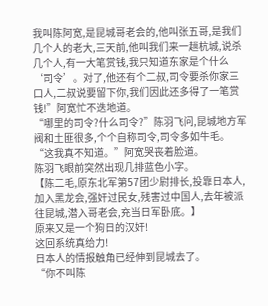我叫陈阿宽,是昆城哥老会的,他叫张五哥,是我们几个人的老大,三天前,他叫我们来一趟杭城,说杀几个人,有一大笔赏钱,我只知道东家是个什么‘司令’。对了,他还有个二叔,司令要杀你家三口人,二叔说要留下你,我们因此还多得了一笔赏钱!”阿宽忙不迭地道。
“哪里的司令?什么司令?”陈羽飞问,昆城地方军阀和土匪很多,个个自称司令,司令多如牛毛。
“这我真不知道。”阿宽哭丧着脸道。
陈羽飞眼前突然出现几排蓝色小字。
【陈二毛,原东北军第57团少尉排长,投靠日本人,加入黑龙会,强奸过民女,残害过中国人,去年被派往昆城,潜入哥老会,充当日军卧底。】
原来又是一个狗日的汉奸!
这回系统真给力!
日本人的情报触角已经伸到昆城去了。
“你不叫陈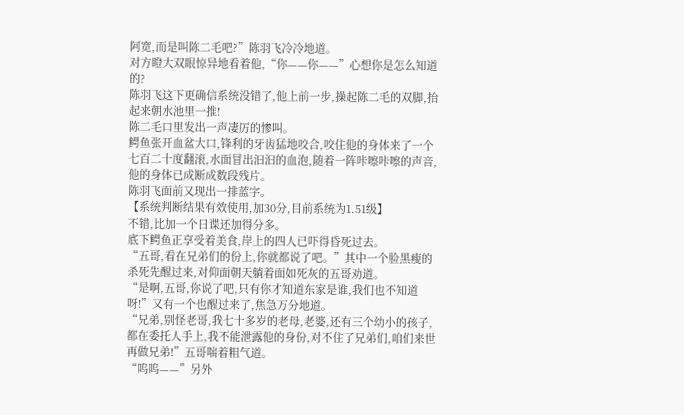阿宽,而是叫陈二毛吧?”陈羽飞冷冷地道。
对方瞪大双眼惊异地看着他,“你——你——”心想你是怎么知道的?
陈羽飞这下更确信系统没错了,他上前一步,操起陈二毛的双脚,抬起来朝水池里一推!
陈二毛口里发出一声凄厉的惨叫。
鳄鱼张开血盆大口,锋利的牙齿猛地咬合,咬住他的身体来了一个七百二十度翻滚,水面冒出汩汩的血泡,随着一阵咔嚓咔嚓的声音,他的身体已成断成数段残片。
陈羽飞面前又现出一排蓝字。
【系统判断结果有效使用,加30分,目前系统为1.51级】
不错,比加一个日谍还加得分多。
底下鳄鱼正享受着美食,岸上的四人已吓得昏死过去。
“五哥,看在兄弟们的份上,你就都说了吧。”其中一个脸黑瘦的杀死先醒过来,对仰面朝天躺着面如死灰的五哥劝道。
“是啊,五哥,你说了吧,只有你才知道东家是谁,我们也不知道呀!”又有一个也醒过来了,焦急万分地道。
“兄弟,别怪老哥,我七十多岁的老母,老婆,还有三个幼小的孩子,都在委托人手上,我不能泄露他的身份,对不住了兄弟们,咱们来世再做兄弟!”五哥喘着粗气道。
“呜呜——”另外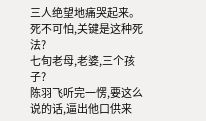三人绝望地痛哭起来。
死不可怕,关键是这种死法?
七旬老母,老婆,三个孩子?
陈羽飞听完一愣,要这么说的话,逼出他口供来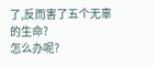了,反而害了五个无辜的生命?
怎么办呢?